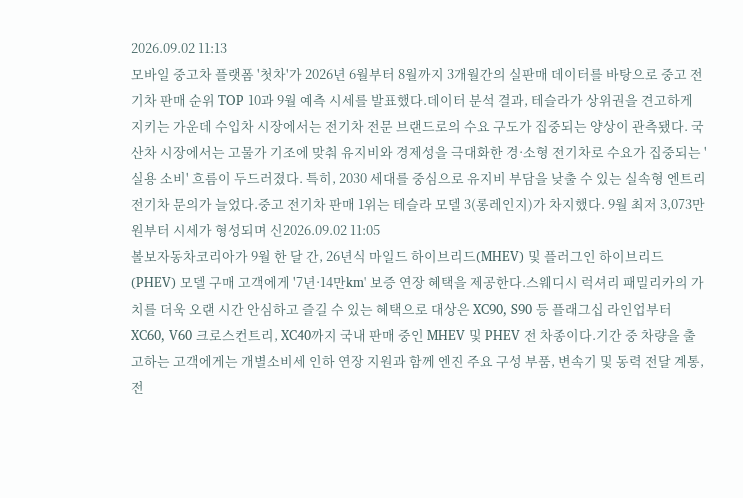2026.09.02 11:13
모바일 중고차 플랫폼 '첫차'가 2026년 6월부터 8월까지 3개월간의 실판매 데이터를 바탕으로 중고 전기차 판매 순위 TOP 10과 9월 예측 시세를 발표했다.데이터 분석 결과, 테슬라가 상위권을 견고하게 지키는 가운데 수입차 시장에서는 전기차 전문 브랜드로의 수요 구도가 집중되는 양상이 관측됐다. 국산차 시장에서는 고물가 기조에 맞춰 유지비와 경제성을 극대화한 경·소형 전기차로 수요가 집중되는 '실용 소비' 흐름이 두드러졌다. 특히, 2030 세대를 중심으로 유지비 부담을 낮출 수 있는 실속형 엔트리 전기차 문의가 늘었다.중고 전기차 판매 1위는 테슬라 모델 3(롱레인지)가 차지했다. 9월 최저 3,073만원부터 시세가 형성되며 신2026.09.02 11:05
볼보자동차코리아가 9월 한 달 간, 26년식 마일드 하이브리드(MHEV) 및 플러그인 하이브리드(PHEV) 모델 구매 고객에게 '7년·14만km' 보증 연장 혜택을 제공한다.스웨디시 럭셔리 패밀리카의 가치를 더욱 오랜 시간 안심하고 즐길 수 있는 혜택으로 대상은 XC90, S90 등 플래그십 라인업부터 XC60, V60 크로스컨트리, XC40까지 국내 판매 중인 MHEV 및 PHEV 전 차종이다.기간 중 차량을 출고하는 고객에게는 개별소비세 인하 연장 지원과 함께 엔진 주요 구성 부품, 변속기 및 동력 전달 계통, 전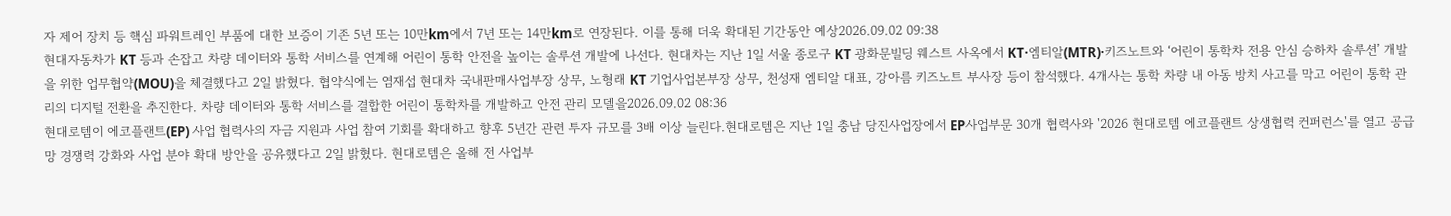자 제어 장치 등 핵심 파워트레인 부품에 대한 보증이 기존 5년 또는 10만km에서 7년 또는 14만km로 연장된다. 이를 통해 더욱 확대된 기간동안 예상2026.09.02 09:38
현대자동차가 KT 등과 손잡고 차량 데이터와 통학 서비스를 연계해 어린이 통학 안전을 높이는 솔루션 개발에 나선다. 현대차는 지난 1일 서울 종로구 KT 광화문빌딩 웨스트 사옥에서 KT·엠티알(MTR)·키즈노트와 ‘어린이 통학차 전용 안심 승하차 솔루션’ 개발을 위한 업무협약(MOU)을 체결했다고 2일 밝혔다. 협약식에는 염재섭 현대차 국내판매사업부장 상무, 노형래 KT 기업사업본부장 상무, 천성재 엠티알 대표, 강아름 키즈노트 부사장 등이 참석했다. 4개사는 통학 차량 내 아동 방치 사고를 막고 어린이 통학 관리의 디지털 전환을 추진한다. 차량 데이터와 통학 서비스를 결합한 어린이 통학차를 개발하고 안전 관리 모델을2026.09.02 08:36
현대로템이 에코플랜트(EP) 사업 협력사의 자금 지원과 사업 참여 기회를 확대하고 향후 5년간 관련 투자 규모를 3배 이상 늘린다.현대로템은 지난 1일 충남 당진사업장에서 EP사업부문 30개 협력사와 '2026 현대로템 에코플랜트 상생협력 컨퍼런스'를 열고 공급망 경쟁력 강화와 사업 분야 확대 방안을 공유했다고 2일 밝혔다. 현대로템은 올해 전 사업부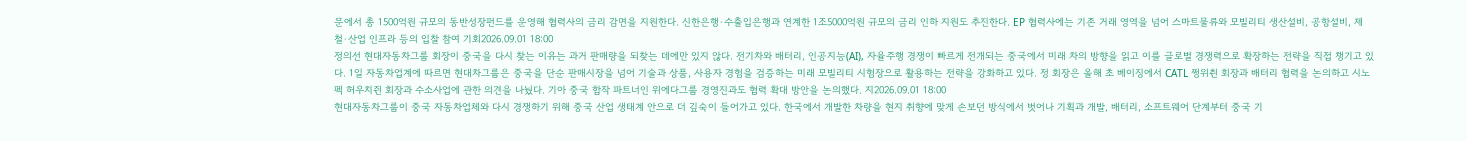문에서 총 1500억원 규모의 동반성장펀드를 운영해 협력사의 금리 감면을 지원한다. 신한은행·수출입은행과 연계한 1조5000억원 규모의 금리 인하 지원도 추진한다. EP 협력사에는 기존 거래 영역을 넘어 스마트물류와 모빌리티 생산설비, 공항설비, 제철·산업 인프라 등의 입찰 참여 기회2026.09.01 18:00
정의선 현대자동차그룹 회장이 중국을 다시 찾는 이유는 과거 판매량을 되찾는 데에만 있지 않다. 전기차와 배터리, 인공지능(AI), 자율주행 경쟁이 빠르게 전개되는 중국에서 미래 차의 방향을 읽고 이를 글로벌 경쟁력으로 확장하는 전략을 직접 챙기고 있다. 1일 자동차업계에 따르면 현대차그룹은 중국을 단순 판매시장을 넘어 기술과 상품, 사용자 경험을 검증하는 미래 모빌리티 시험장으로 활용하는 전략을 강화하고 있다. 정 회장은 올해 초 베이징에서 CATL 쩡위췬 회장과 배터리 협력을 논의하고 시노펙 허우치쥔 회장과 수소사업에 관한 의견을 나눴다. 기아 중국 합작 파트너인 위에다그룹 경영진과도 협력 확대 방안을 논의했다. 지2026.09.01 18:00
현대자동차그룹이 중국 자동차업체와 다시 경쟁하기 위해 중국 산업 생태계 안으로 더 깊숙이 들어가고 있다. 한국에서 개발한 차량을 현지 취향에 맞게 손보던 방식에서 벗어나 기획과 개발, 배터리, 소프트웨어 단계부터 중국 기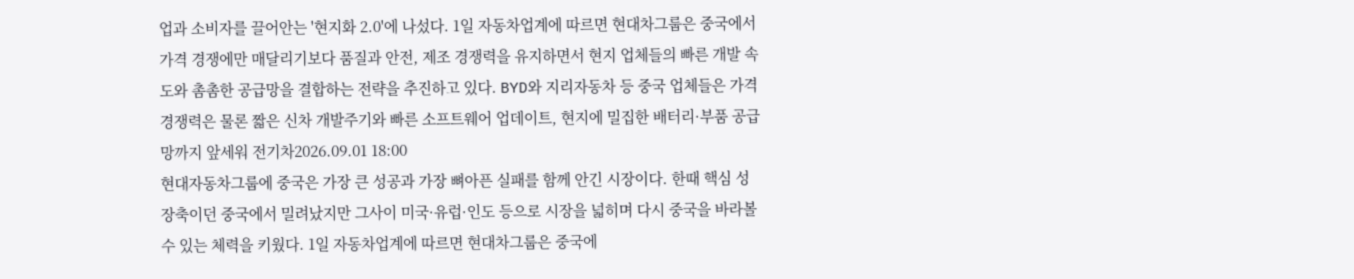업과 소비자를 끌어안는 '현지화 2.0'에 나섰다. 1일 자동차업계에 따르면 현대차그룹은 중국에서 가격 경쟁에만 매달리기보다 품질과 안전, 제조 경쟁력을 유지하면서 현지 업체들의 빠른 개발 속도와 촘촘한 공급망을 결합하는 전략을 추진하고 있다. BYD와 지리자동차 등 중국 업체들은 가격 경쟁력은 물론 짧은 신차 개발주기와 빠른 소프트웨어 업데이트, 현지에 밀집한 배터리·부품 공급망까지 앞세워 전기차2026.09.01 18:00
현대자동차그룹에 중국은 가장 큰 성공과 가장 뼈아픈 실패를 함께 안긴 시장이다. 한때 핵심 성장축이던 중국에서 밀려났지만 그사이 미국·유럽·인도 등으로 시장을 넓히며 다시 중국을 바라볼 수 있는 체력을 키웠다. 1일 자동차업계에 따르면 현대차그룹은 중국에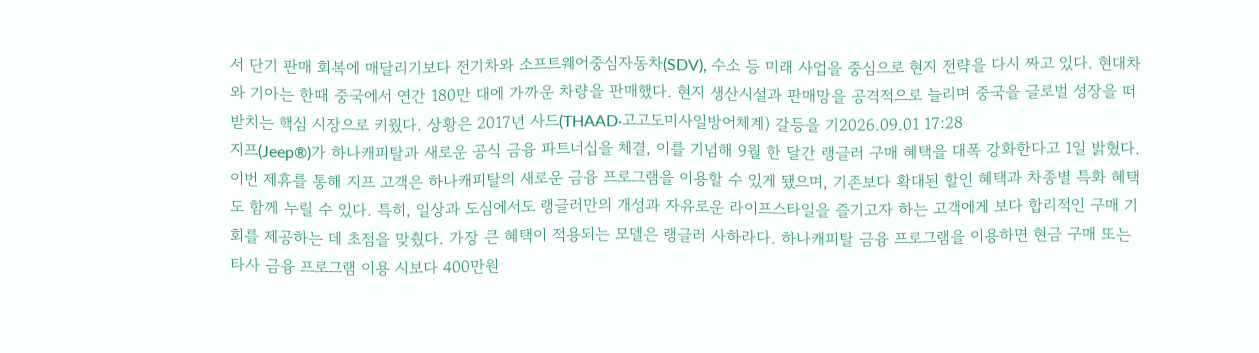서 단기 판매 회복에 매달리기보다 전기차와 소프트웨어중심자동차(SDV), 수소 등 미래 사업을 중심으로 현지 전략을 다시 짜고 있다. 현대차와 기아는 한때 중국에서 연간 180만 대에 가까운 차량을 판매했다. 현지 생산시설과 판매망을 공격적으로 늘리며 중국을 글로벌 성장을 떠받치는 핵심 시장으로 키웠다. 상황은 2017년 사드(THAAD·고고도미사일방어체계) 갈등을 기2026.09.01 17:28
지프(Jeep®)가 하나캐피탈과 새로운 공식 금융 파트너십을 체결, 이를 기념해 9월 한 달간 랭글러 구매 혜택을 대폭 강화한다고 1일 밝혔다. 이번 제휴를 통해 지프 고객은 하나캐피탈의 새로운 금융 프로그램을 이용할 수 있게 됐으며, 기존보다 확대된 할인 혜택과 차종별 특화 혜택도 함께 누릴 수 있다. 특히, 일상과 도심에서도 랭글러만의 개성과 자유로운 라이프스타일을 즐기고자 하는 고객에게 보다 합리적인 구매 기회를 제공하는 데 초점을 맞췄다. 가장 큰 혜택이 적용되는 모델은 랭글러 사하라다. 하나캐피탈 금융 프로그램을 이용하면 현금 구매 또는 타사 금융 프로그램 이용 시보다 400만원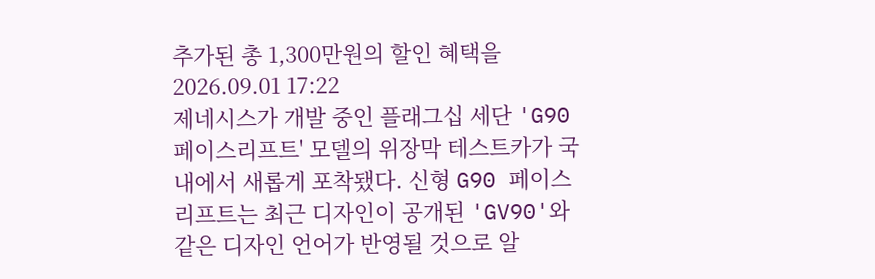추가된 총 1,300만원의 할인 혜택을2026.09.01 17:22
제네시스가 개발 중인 플래그십 세단 'G90 페이스리프트' 모델의 위장막 테스트카가 국내에서 새롭게 포착됐다. 신형 G90 페이스리프트는 최근 디자인이 공개된 'GV90'와 같은 디자인 언어가 반영될 것으로 알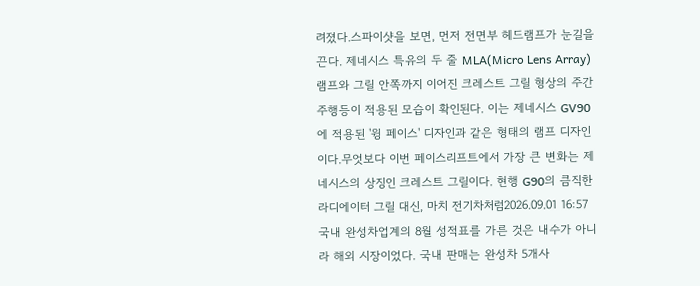려졌다.스파이샷을 보면, 먼저 전면부 헤드램프가 눈길을 끈다. 제네시스 특유의 두 줄 MLA(Micro Lens Array) 램프와 그릴 안쪽까지 이어진 크레스트 그릴 형상의 주간주행등이 적용된 모습이 확인된다. 이는 제네시스 GV90에 적용된 '윙 페이스' 디자인과 같은 형태의 램프 디자인이다.무엇보다 이번 페이스리프트에서 가장 큰 변화는 제네시스의 상징인 크레스트 그릴이다. 현행 G90의 큼직한 라디에이터 그릴 대신, 마치 전기차처럼2026.09.01 16:57
국내 완성차업계의 8월 성적표를 가른 것은 내수가 아니라 해외 시장이었다. 국내 판매는 완성차 5개사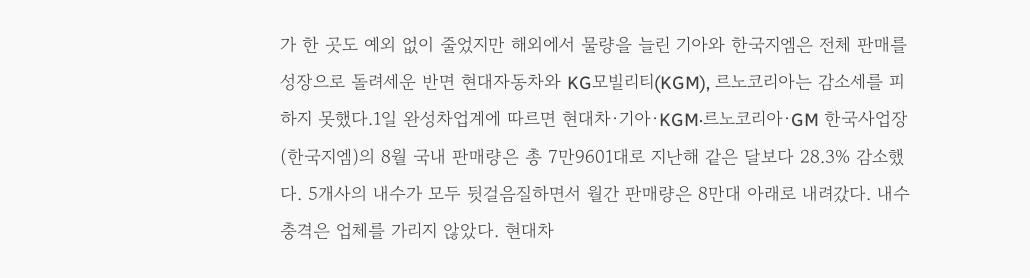가 한 곳도 예외 없이 줄었지만 해외에서 물량을 늘린 기아와 한국지엠은 전체 판매를 성장으로 돌려세운 반면 현대자동차와 KG모빌리티(KGM), 르노코리아는 감소세를 피하지 못했다.1일 완성차업계에 따르면 현대차·기아·KGM·르노코리아·GM 한국사업장(한국지엠)의 8월 국내 판매량은 총 7만9601대로 지난해 같은 달보다 28.3% 감소했다. 5개사의 내수가 모두 뒷걸음질하면서 월간 판매량은 8만대 아래로 내려갔다. 내수 충격은 업체를 가리지 않았다. 현대차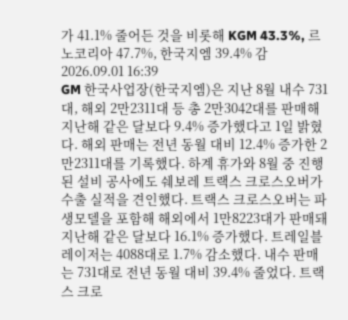가 41.1% 줄어든 것을 비롯해 KGM 43.3%, 르노코리아 47.7%, 한국지엠 39.4% 감2026.09.01 16:39
GM 한국사업장(한국지엠)은 지난 8월 내수 731대, 해외 2만2311대 등 총 2만3042대를 판매해 지난해 같은 달보다 9.4% 증가했다고 1일 밝혔다. 해외 판매는 전년 동월 대비 12.4% 증가한 2만2311대를 기록했다. 하계 휴가와 8월 중 진행된 설비 공사에도 쉐보레 트랙스 크로스오버가 수출 실적을 견인했다. 트랙스 크로스오버는 파생모델을 포함해 해외에서 1만8223대가 판매돼 지난해 같은 달보다 16.1% 증가했다. 트레일블레이저는 4088대로 1.7% 감소했다. 내수 판매는 731대로 전년 동월 대비 39.4% 줄었다. 트랙스 크로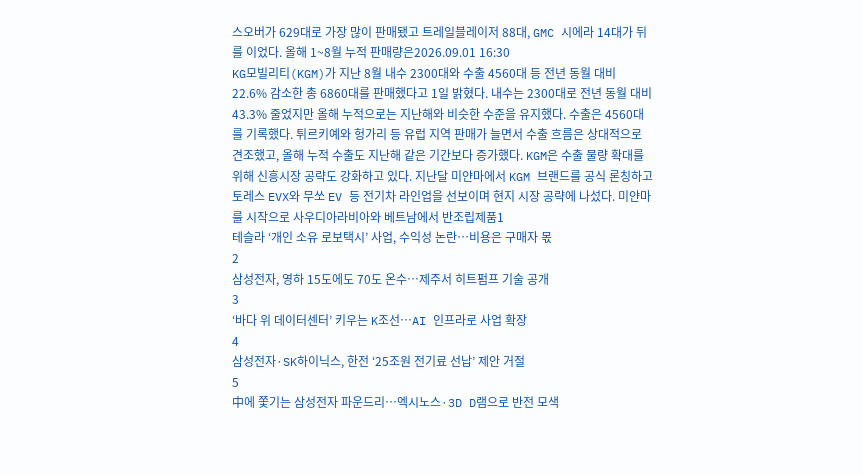스오버가 629대로 가장 많이 판매됐고 트레일블레이저 88대, GMC 시에라 14대가 뒤를 이었다. 올해 1~8월 누적 판매량은2026.09.01 16:30
KG모빌리티(KGM)가 지난 8월 내수 2300대와 수출 4560대 등 전년 동월 대비 22.6% 감소한 총 6860대를 판매했다고 1일 밝혔다. 내수는 2300대로 전년 동월 대비 43.3% 줄었지만 올해 누적으로는 지난해와 비슷한 수준을 유지했다. 수출은 4560대를 기록했다. 튀르키예와 헝가리 등 유럽 지역 판매가 늘면서 수출 흐름은 상대적으로 견조했고, 올해 누적 수출도 지난해 같은 기간보다 증가했다. KGM은 수출 물량 확대를 위해 신흥시장 공략도 강화하고 있다. 지난달 미얀마에서 KGM 브랜드를 공식 론칭하고 토레스 EVX와 무쏘 EV 등 전기차 라인업을 선보이며 현지 시장 공략에 나섰다. 미얀마를 시작으로 사우디아라비아와 베트남에서 반조립제품1
테슬라 ‘개인 소유 로보택시’ 사업, 수익성 논란…비용은 구매자 몫
2
삼성전자, 영하 15도에도 70도 온수…제주서 히트펌프 기술 공개
3
‘바다 위 데이터센터’ 키우는 K조선…AI 인프라로 사업 확장
4
삼성전자·SK하이닉스, 한전 ‘25조원 전기료 선납’ 제안 거절
5
中에 쫓기는 삼성전자 파운드리…엑시노스·3D D램으로 반전 모색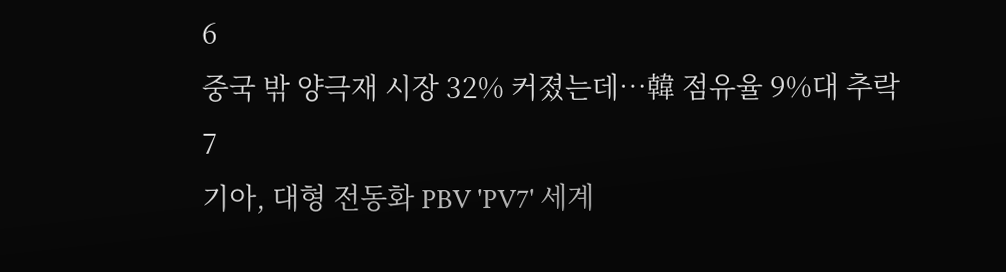6
중국 밖 양극재 시장 32% 커졌는데…韓 점유율 9%대 추락
7
기아, 대형 전동화 PBV 'PV7' 세계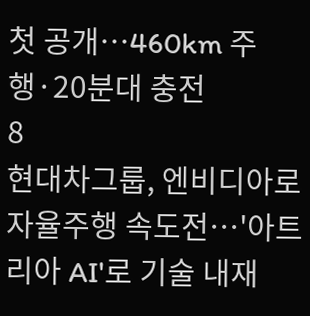첫 공개…460km 주행·20분대 충전
8
현대차그룹, 엔비디아로 자율주행 속도전…'아트리아 AI'로 기술 내재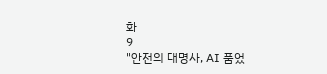화
9
"안전의 대명사, AI 품었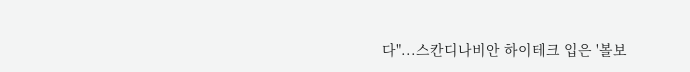다"...스칸디나비안 하이테크 입은 '볼보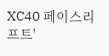XC40 페이스리프트'